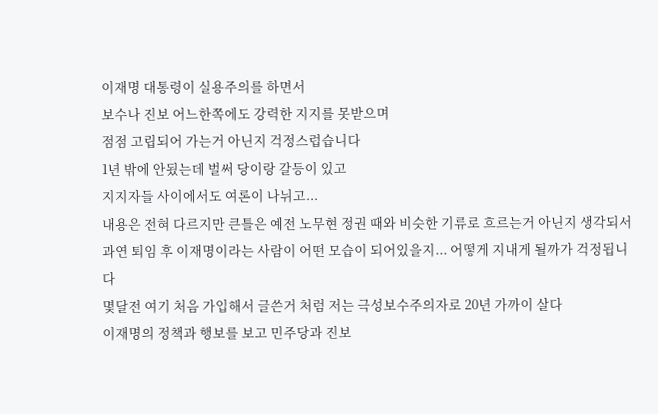이재명 대통령이 실용주의를 하면서
보수나 진보 어느한쪽에도 강력한 지지를 못받으며
점점 고립되어 가는거 아닌지 걱정스럽습니다
1년 밖에 안됬는데 벌써 당이랑 갈등이 있고
지지자들 사이에서도 여론이 나뉘고...
내용은 전혀 다르지만 큰틀은 예전 노무현 정권 때와 비슷한 기류로 흐르는거 아닌지 생각되서
과연 퇴임 후 이재명이라는 사람이 어떤 모습이 되어있을지... 어떻게 지내게 될까가 걱정됩니다
몇달전 여기 처음 가입해서 글쓴거 처럼 저는 극성보수주의자로 20년 가까이 살다
이재명의 정책과 행보를 보고 민주당과 진보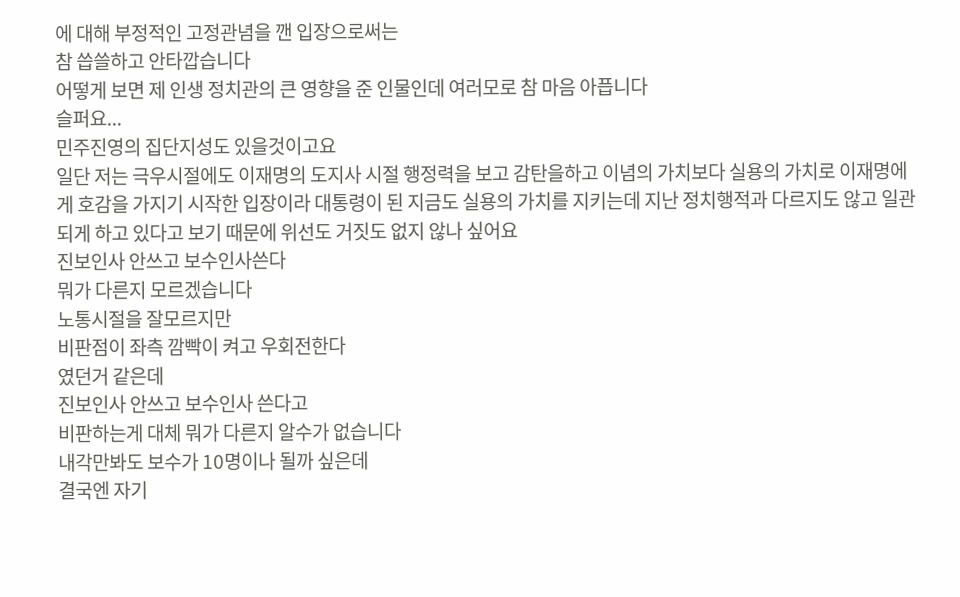에 대해 부정적인 고정관념을 깬 입장으로써는
참 씁쓸하고 안타깝습니다
어떻게 보면 제 인생 정치관의 큰 영향을 준 인물인데 여러모로 참 마음 아픕니다
슬퍼요...
민주진영의 집단지성도 있을것이고요
일단 저는 극우시절에도 이재명의 도지사 시절 행정력을 보고 감탄을하고 이념의 가치보다 실용의 가치로 이재명에게 호감을 가지기 시작한 입장이라 대통령이 된 지금도 실용의 가치를 지키는데 지난 정치행적과 다르지도 않고 일관되게 하고 있다고 보기 때문에 위선도 거짓도 없지 않나 싶어요
진보인사 안쓰고 보수인사쓴다
뭐가 다른지 모르겠습니다
노통시절을 잘모르지만
비판점이 좌측 깜빡이 켜고 우회전한다
였던거 같은데
진보인사 안쓰고 보수인사 쓴다고
비판하는게 대체 뭐가 다른지 알수가 없습니다
내각만봐도 보수가 10명이나 될까 싶은데
결국엔 자기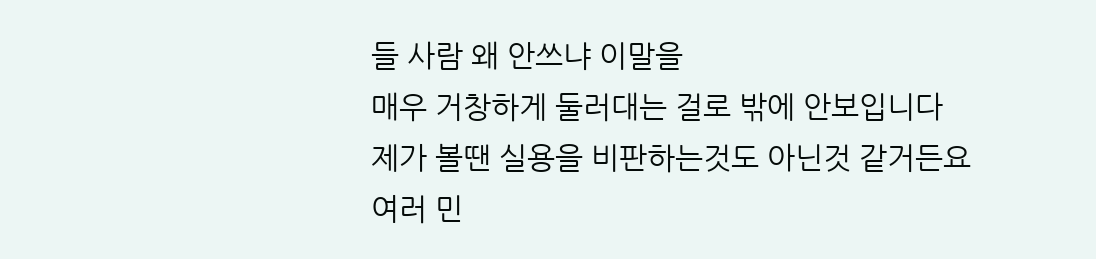들 사람 왜 안쓰냐 이말을
매우 거창하게 둘러대는 걸로 밖에 안보입니다
제가 볼땐 실용을 비판하는것도 아닌것 같거든요
여러 민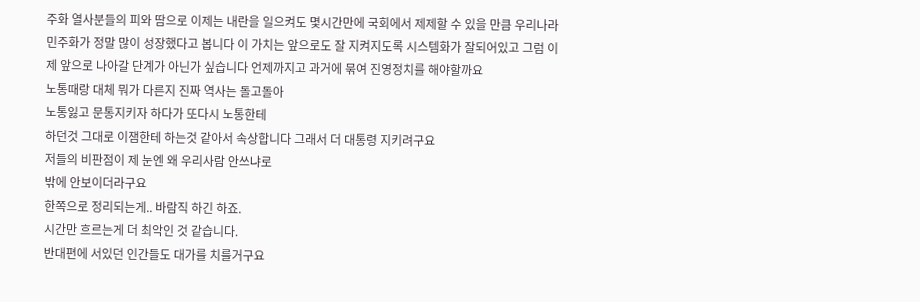주화 열사분들의 피와 땀으로 이제는 내란을 일으켜도 몇시간만에 국회에서 제제할 수 있을 만큼 우리나라 민주화가 정말 많이 성장했다고 봅니다 이 가치는 앞으로도 잘 지켜지도록 시스템화가 잘되어있고 그럼 이제 앞으로 나아갈 단계가 아닌가 싶습니다 언제까지고 과거에 묶여 진영정치를 해야할까요
노통때랑 대체 뭐가 다른지 진짜 역사는 돌고돌아
노통잃고 문통지키자 하다가 또다시 노통한테
하던것 그대로 이잼한테 하는것 같아서 속상합니다 그래서 더 대통령 지키려구요
저들의 비판점이 제 눈엔 왜 우리사람 안쓰냐로
밖에 안보이더라구요
한쪽으로 정리되는게.. 바람직 하긴 하죠.
시간만 흐르는게 더 최악인 것 같습니다.
반대편에 서있던 인간들도 대가를 치를거구요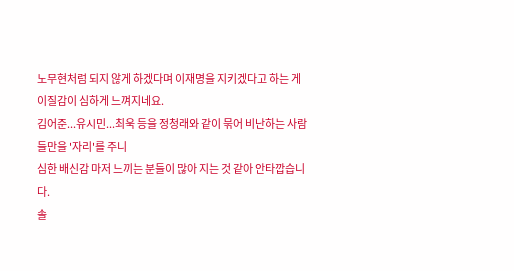노무현처럼 되지 않게 하겠다며 이재명을 지키겠다고 하는 게
이질감이 심하게 느껴지네요.
김어준...유시민...최욱 등을 정청래와 같이 묶어 비난하는 사람들만을 '자리'를 주니
심한 배신감 마저 느끼는 분들이 많아 지는 것 같아 안타깝습니다.
솔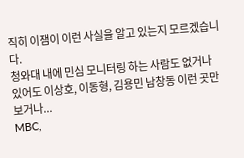직히 이잼이 이런 사실을 알고 있는지 모르겠습니다.
청와대 내에 민심 모니터링 하는 사람도 없거나
있어도 이상호, 이동형, 김용민 남창동 이런 곳만 보거나...
MBC,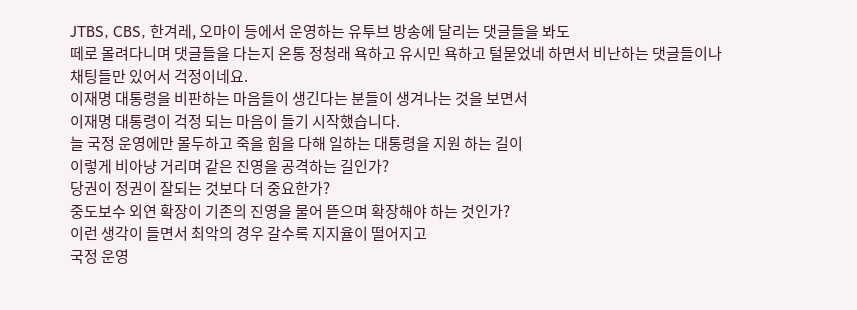JTBS, CBS, 한겨레, 오마이 등에서 운영하는 유투브 방송에 달리는 댓글들을 봐도
떼로 몰려다니며 댓글들을 다는지 온통 정청래 욕하고 유시민 욕하고 털묻었네 하면서 비난하는 댓글들이나
채팅들만 있어서 걱정이네요.
이재명 대통령을 비판하는 마음들이 생긴다는 분들이 생겨나는 것을 보면서
이재명 대통령이 걱정 되는 마음이 들기 시작했습니다.
늘 국정 운영에만 몰두하고 죽을 힘을 다해 일하는 대통령을 지원 하는 길이
이렇게 비아냥 거리며 같은 진영을 공격하는 길인가?
당권이 정권이 잘되는 것보다 더 중요한가?
중도보수 외연 확장이 기존의 진영을 물어 뜯으며 확장해야 하는 것인가?
이런 생각이 들면서 최악의 경우 갈수록 지지율이 떨어지고
국정 운영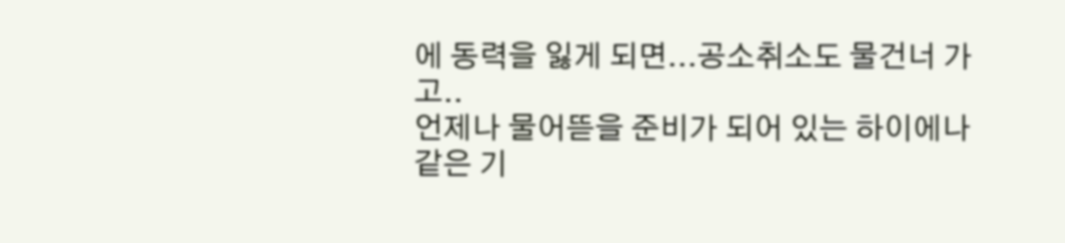에 동력을 잃게 되면...공소취소도 물건너 가고..
언제나 물어뜯을 준비가 되어 있는 하이에나 같은 기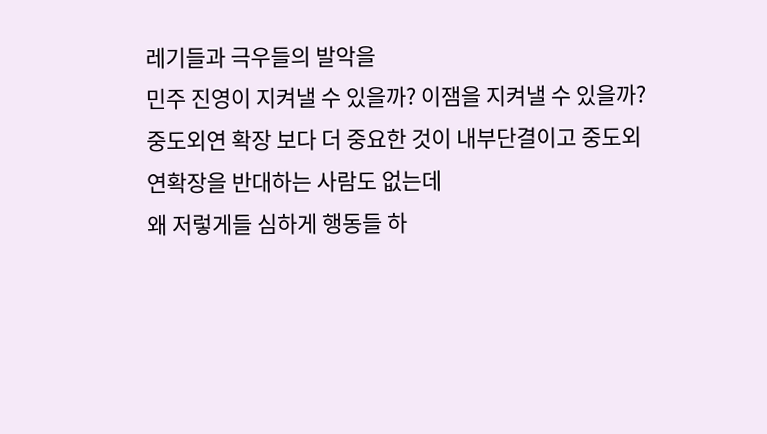레기들과 극우들의 발악을
민주 진영이 지켜낼 수 있을까? 이잼을 지켜낼 수 있을까?
중도외연 확장 보다 더 중요한 것이 내부단결이고 중도외연확장을 반대하는 사람도 없는데
왜 저렇게들 심하게 행동들 하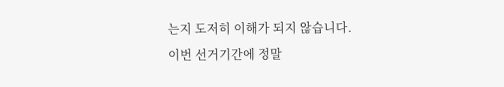는지 도저히 이해가 되지 않습니다.
이번 선거기간에 정말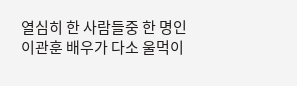열심히 한 사람들중 한 명인
이관훈 배우가 다소 울먹이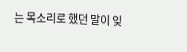는 목소리로 했던 말이 잊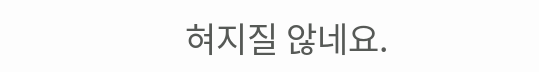혀지질 않네요.